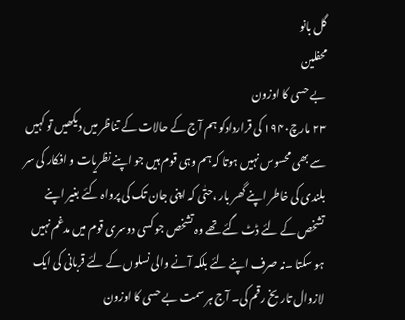گل بانو
محفلین
بے حسی کا اوزون
۲۳ مارچ۱۹۴۰ کی قراردادکو ہم آج کے حالات کے تناظر میں دیکھیں تو کہیں سے بھی محسوس نہیں ہوتا کہ ہم وہی قوم ہیں جو اپنے نظریات و افکار کی سر بلندی کی خاطر اپنے گھر بار ،حتٰی کہ اپنی جان تک کی پرواہ کئے بغیر اپنے تشخص کے لئے ڈٹ گئے تھے وہ تشخص جو کسی دوسری قوم میں مدغم نہیں ہو سکتا ۔نہ صرف اپنے لئے بلکہ آنے والی نسلوں کے لئے قربانی کی ایک لازوال تاریخ رقم کی۔ آج ہر سمت بے حسی کا اوزون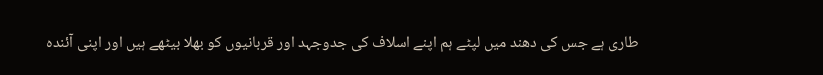طاری ہے جس کی دھند میں لپٹے ہم اپنے اسلاف کی جدوجہد اور قربانیوں کو بھلا بیٹھے ہیں اور اپنی آئندہ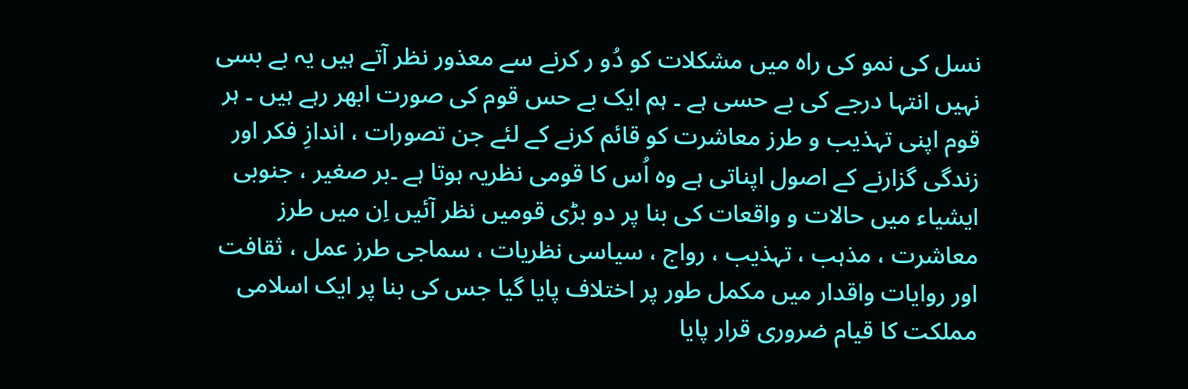نسل کی نمو کی راہ میں مشکلات کو دُو ر کرنے سے معذور نظر آتے ہیں یہ بے بسی نہیں انتہا درجے کی بے حسی ہے ۔ ہم ایک بے حس قوم کی صورت ابھر رہے ہیں ۔ ہر قوم اپنی تہذیب و طرز معاشرت کو قائم کرنے کے لئے جن تصورات ، اندازِ فکر اور زندگی گزارنے کے اصول اپناتی ہے وہ اُس کا قومی نظریہ ہوتا ہے ۔بر صغیر ، جنوبی ایشیاء میں حالات و واقعات کی بنا پر دو بڑی قومیں نظر آئیں اِن میں طرز معاشرت ، مذہب ، تہذیب ، رواج ، سیاسی نظریات ، سماجی طرز عمل ، ثقافت اور روایات واقدار میں مکمل طور پر اختلاف پایا گیا جس کی بنا پر ایک اسلامی مملکت کا قیام ضروری قرار پایا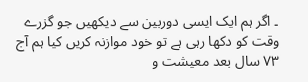۔ اگر ہم ایک ایسی دوربین سے دیکھیں جو گزرے وقت کو دکھا رہی ہے تو خود موازنہ کریں کیا ہم آج ۷۳ سال بعد معیشت و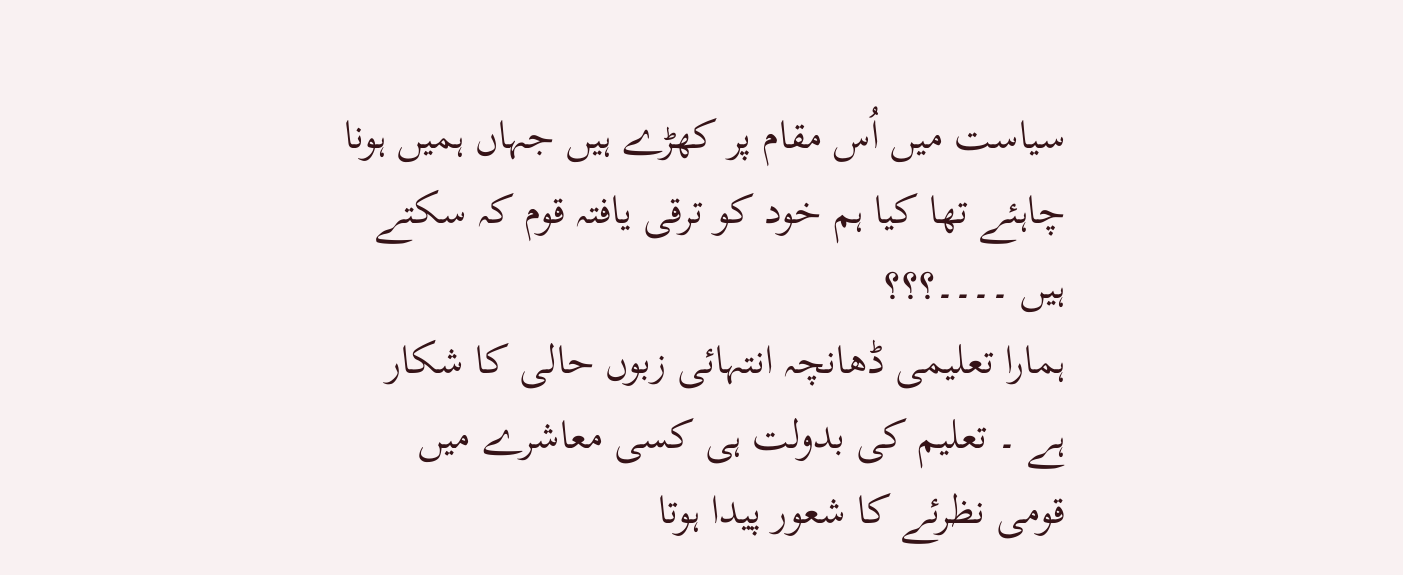سیاست میں اُس مقام پر کھڑے ہیں جہاں ہمیں ہونا چاہئے تھا کیا ہم خود کو ترقی یافتہ قوم کہ سکتے ہیں ۔۔۔۔؟؟؟
ہمارا تعلیمی ڈھانچہ انتہائی زبوں حالی کا شکار ہے ۔ تعلیم کی بدولت ہی کسی معاشرے میں قومی نظرئے کا شعور پیدا ہوتا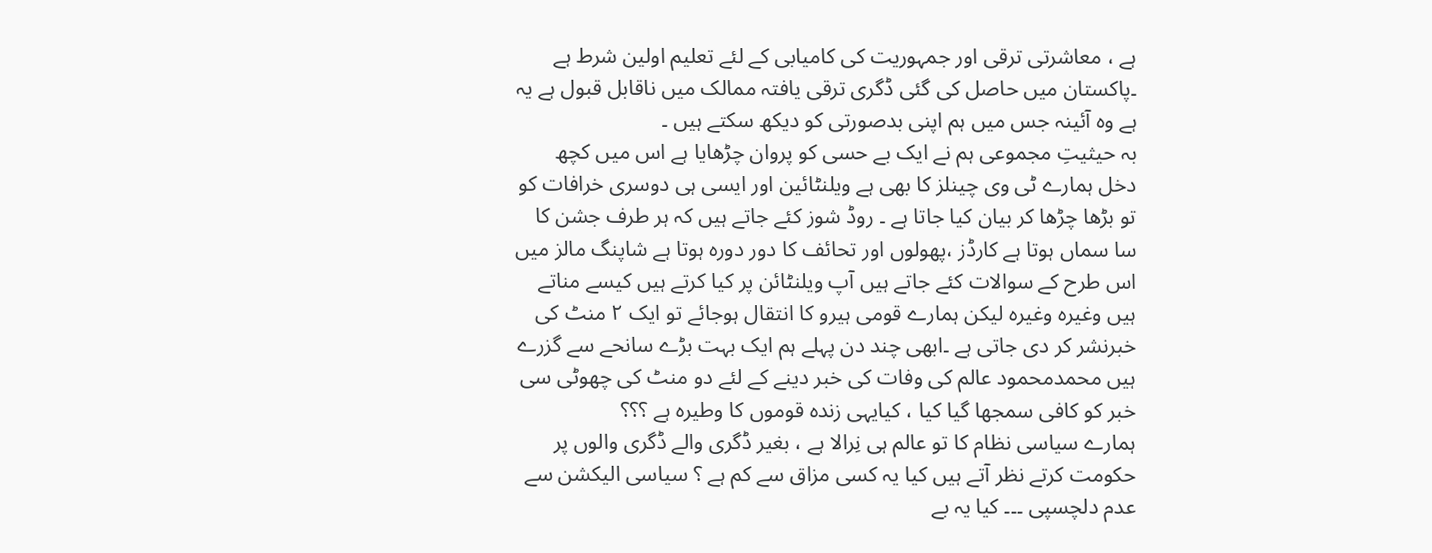ہے ، معاشرتی ترقی اور جمہوریت کی کامیابی کے لئے تعلیم اولین شرط ہے ۔پاکستان میں حاصل کی گئی ڈگری ترقی یافتہ ممالک میں ناقابل قبول ہے یہ ہے وہ آئینہ جس میں ہم اپنی بدصورتی کو دیکھ سکتے ہیں ۔
بہ حیثیتِ مجموعی ہم نے ایک بے حسی کو پروان چڑھایا ہے اس میں کچھ دخل ہمارے ٹی وی چینلز کا بھی ہے ویلنٹائین اور ایسی ہی دوسری خرافات کو تو بڑھا چڑھا کر بیان کیا جاتا ہے ۔ روڈ شوز کئے جاتے ہیں کہ ہر طرف جشن کا سا سماں ہوتا ہے کارڈز ،پھولوں اور تحائف کا دور دورہ ہوتا ہے شاپنگ مالز میں اس طرح کے سوالات کئے جاتے ہیں آپ ویلنٹائن پر کیا کرتے ہیں کیسے مناتے ہیں وغیرہ وغیرہ لیکن ہمارے قومی ہیرو کا انتقال ہوجائے تو ایک ۲ منٹ کی خبرنشر کر دی جاتی ہے ۔ابھی چند دن پہلے ہم ایک بہت بڑے سانحے سے گزرے ہیں محمدمحمود عالم کی وفات کی خبر دینے کے لئے دو منٹ کی چھوٹی سی خبر کو کافی سمجھا گیا کیا ، کیایہی زندہ قوموں کا وطیرہ ہے ؟؟؟
ہمارے سیاسی نظام کا تو عالم ہی نِرالا ہے ، بغیر ڈگری والے ڈگری والوں پر حکومت کرتے نظر آتے ہیں کیا یہ کسی مزاق سے کم ہے ؟ سیاسی الیکشن سے عدم دلچسپی ۔۔۔ کیا یہ بے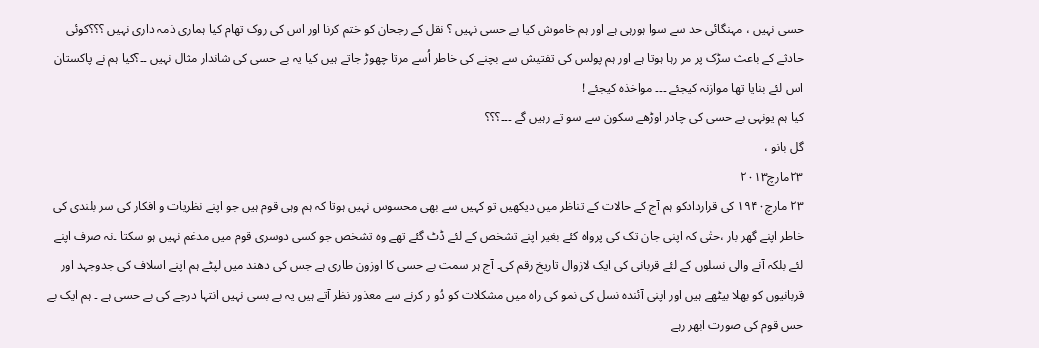حسی نہیں ، مہنگائی حد سے سوا ہورہی ہے اور ہم خاموش کیا بے حسی نہیں ؟ نقل کے رجحان کو ختم کرنا اور اس کی روک تھام کیا ہماری ذمہ داری نہیں ؟؟؟کوئی حادثے کے باعث سڑک پر مر رہا ہوتا ہے اور ہم پولس کی تفتیش سے بچنے کی خاطر اُسے مرتا چھوڑ جاتے ہیں کیا یہ بے حسی کی شاندار مثال نہیں ۔۔؟کیا ہم نے پاکستان اس لئے بنایا تھا موازنہ کیجئے ۔۔۔ مواخذہ کیجئے !
کیا ہم یونہی بے حسی کی چادر اوڑھے سکون سے سو تے رہیں گے ۔۔۔؟؟؟
گل بانو ،
۲۳مارچ۲۰۱۳
۲۳ مارچ۱۹۴۰ کی قراردادکو ہم آج کے حالات کے تناظر میں دیکھیں تو کہیں سے بھی محسوس نہیں ہوتا کہ ہم وہی قوم ہیں جو اپنے نظریات و افکار کی سر بلندی کی خاطر اپنے گھر بار ،حتٰی کہ اپنی جان تک کی پرواہ کئے بغیر اپنے تشخص کے لئے ڈٹ گئے تھے وہ تشخص جو کسی دوسری قوم میں مدغم نہیں ہو سکتا ۔نہ صرف اپنے لئے بلکہ آنے والی نسلوں کے لئے قربانی کی ایک لازوال تاریخ رقم کی۔ آج ہر سمت بے حسی کا اوزون طاری ہے جس کی دھند میں لپٹے ہم اپنے اسلاف کی جدوجہد اور قربانیوں کو بھلا بیٹھے ہیں اور اپنی آئندہ نسل کی نمو کی راہ میں مشکلات کو دُو ر کرنے سے معذور نظر آتے ہیں یہ بے بسی نہیں انتہا درجے کی بے حسی ہے ۔ ہم ایک بے حس قوم کی صورت ابھر رہے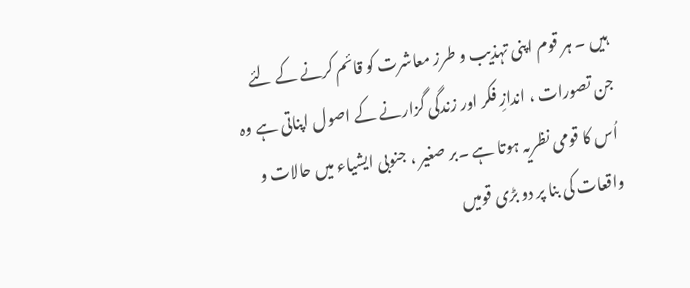ہیں ۔ ہر قوم اپنی تہذیب و طرز معاشرت کو قائم کرنے کے لئے جن تصورات ، اندازِ فکر اور زندگی گزارنے کے اصول اپناتی ہے وہ اُس کا قومی نظریہ ہوتا ہے ۔بر صغیر ، جنوبی ایشیاء میں حالات و واقعات کی بنا پر دو بڑی قومیں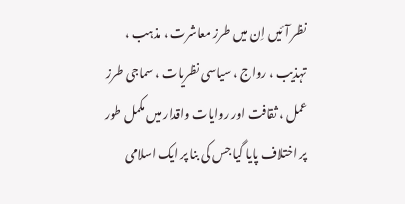نظر آئیں اِن میں طرز معاشرت ، مذہب ، تہذیب ، رواج ، سیاسی نظریات ، سماجی طرز عمل ، ثقافت اور روایات واقدار میں مکمل طور پر اختلاف پایا گیا جس کی بنا پر ایک اسلامی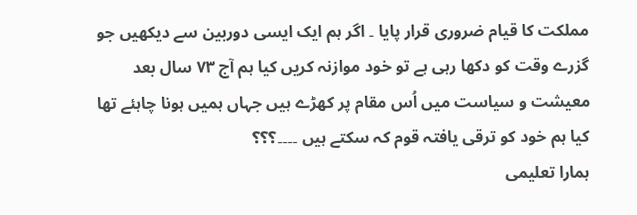مملکت کا قیام ضروری قرار پایا ۔ اگر ہم ایک ایسی دوربین سے دیکھیں جو گزرے وقت کو دکھا رہی ہے تو خود موازنہ کریں کیا ہم آج ۷۳ سال بعد معیشت و سیاست میں اُس مقام پر کھڑے ہیں جہاں ہمیں ہونا چاہئے تھا کیا ہم خود کو ترقی یافتہ قوم کہ سکتے ہیں ۔۔۔۔؟؟؟
ہمارا تعلیمی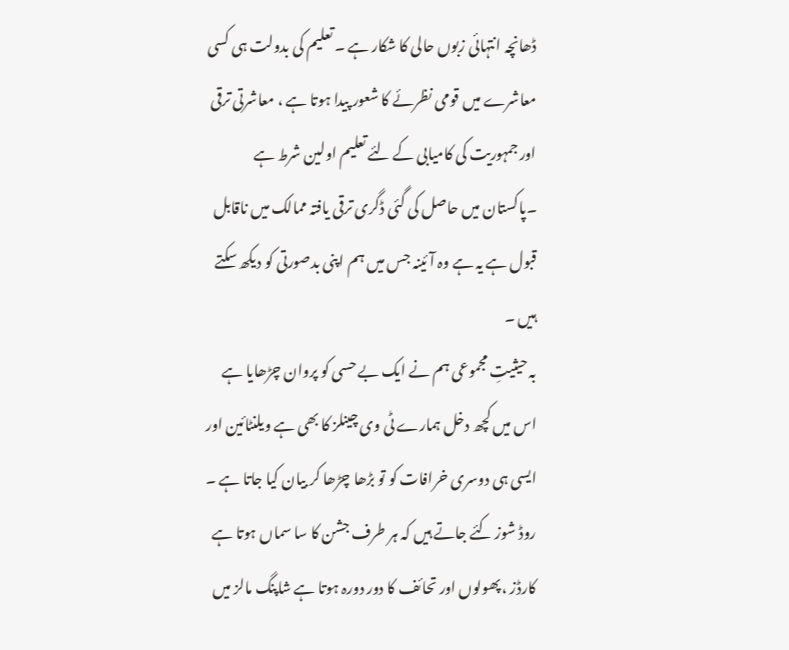ڈھانچہ انتہائی زبوں حالی کا شکار ہے ۔ تعلیم کی بدولت ہی کسی معاشرے میں قومی نظرئے کا شعور پیدا ہوتا ہے ، معاشرتی ترقی اور جمہوریت کی کامیابی کے لئے تعلیم اولین شرط ہے ۔پاکستان میں حاصل کی گئی ڈگری ترقی یافتہ ممالک میں ناقابل قبول ہے یہ ہے وہ آئینہ جس میں ہم اپنی بدصورتی کو دیکھ سکتے ہیں ۔
بہ حیثیتِ مجموعی ہم نے ایک بے حسی کو پروان چڑھایا ہے اس میں کچھ دخل ہمارے ٹی وی چینلز کا بھی ہے ویلنٹائین اور ایسی ہی دوسری خرافات کو تو بڑھا چڑھا کر بیان کیا جاتا ہے ۔ روڈ شوز کئے جاتے ہیں کہ ہر طرف جشن کا سا سماں ہوتا ہے کارڈز ،پھولوں اور تحائف کا دور دورہ ہوتا ہے شاپنگ مالز میں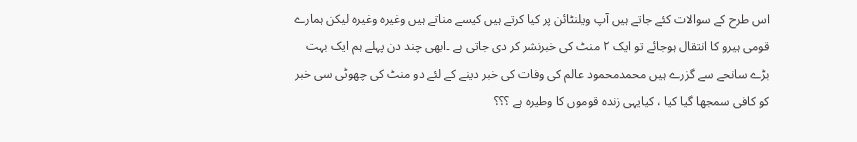اس طرح کے سوالات کئے جاتے ہیں آپ ویلنٹائن پر کیا کرتے ہیں کیسے مناتے ہیں وغیرہ وغیرہ لیکن ہمارے قومی ہیرو کا انتقال ہوجائے تو ایک ۲ منٹ کی خبرنشر کر دی جاتی ہے ۔ابھی چند دن پہلے ہم ایک بہت بڑے سانحے سے گزرے ہیں محمدمحمود عالم کی وفات کی خبر دینے کے لئے دو منٹ کی چھوٹی سی خبر کو کافی سمجھا گیا کیا ، کیایہی زندہ قوموں کا وطیرہ ہے ؟؟؟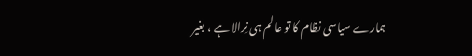ہمارے سیاسی نظام کا تو عالم ہی نِرالا ہے ، بغیر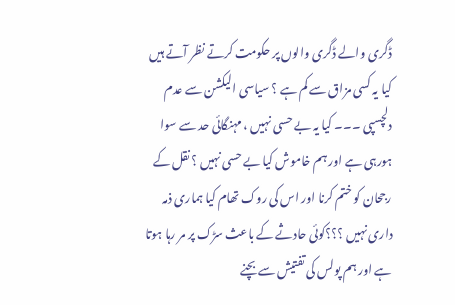ڈگری والے ڈگری والوں پر حکومت کرتے نظر آتے ہیں کیا یہ کسی مزاق سے کم ہے ؟ سیاسی الیکشن سے عدم دلچسپی ۔۔۔ کیا یہ بے حسی نہیں ، مہنگائی حد سے سوا ہورہی ہے اور ہم خاموش کیا بے حسی نہیں ؟ نقل کے رجحان کو ختم کرنا اور اس کی روک تھام کیا ہماری ذمہ داری نہیں ؟؟؟کوئی حادثے کے باعث سڑک پر مر رہا ہوتا ہے اور ہم پولس کی تفتیش سے بچنے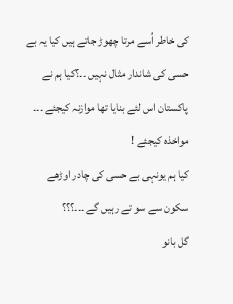کی خاطر اُسے مرتا چھوڑ جاتے ہیں کیا یہ بے حسی کی شاندار مثال نہیں ۔۔؟کیا ہم نے پاکستان اس لئے بنایا تھا موازنہ کیجئے ۔۔۔ مواخذہ کیجئے !
کیا ہم یونہی بے حسی کی چادر اوڑھے سکون سے سو تے رہیں گے ۔۔۔؟؟؟
گل بانو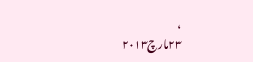،
۲۳مارچ۲۰۱۳